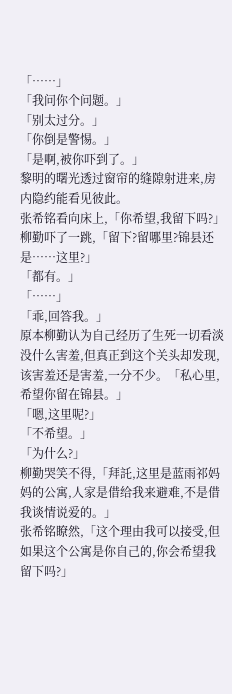「……」
「我问你个问题。」
「别太过分。」
「你倒是警惕。」
「是啊,被你吓到了。」
黎明的曙光透过窗帘的缝隙射进来,房内隐约能看见彼此。
张希铭看向床上,「你希望,我留下吗?」
柳勤吓了一跳,「留下?留哪里?锦县还是……这里?」
「都有。」
「……」
「乖,回答我。」
原本柳勤认为自己经历了生死一切看淡没什么害羞,但真正到这个关头却发现,该害羞还是害羞,一分不少。「私心里,希望你留在锦县。」
「嗯,这里呢?」
「不希望。」
「为什么?」
柳勤哭笑不得,「拜託,这里是蓝雨祁妈妈的公寓,人家是借给我来避难,不是借我谈情说爱的。」
张希铭瞭然,「这个理由我可以接受,但如果这个公寓是你自己的,你会希望我留下吗?」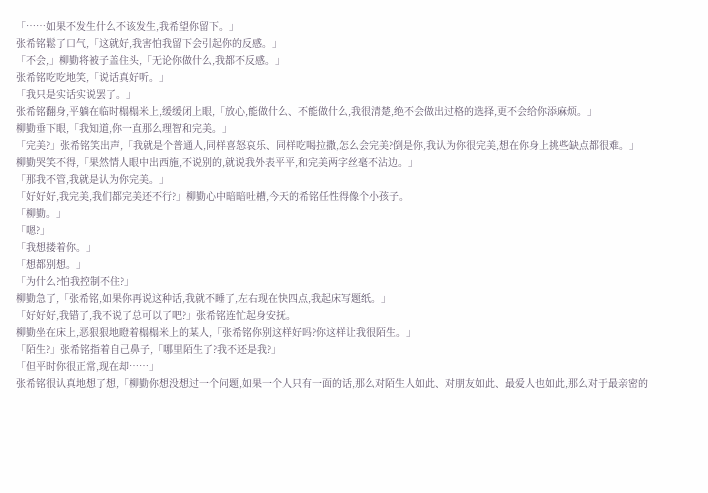「……如果不发生什么不该发生,我希望你留下。」
张希铭鬆了口气,「这就好,我害怕我留下会引起你的反感。」
「不会,」柳勤将被子盖住头,「无论你做什么,我都不反感。」
张希铭吃吃地笑,「说话真好听。」
「我只是实话实说罢了。」
张希铭翻身,平躺在临时榻榻米上,缓缓闭上眼,「放心,能做什么、不能做什么,我很清楚,绝不会做出过格的选择,更不会给你添麻烦。」
柳勤垂下眼,「我知道,你一直那么理智和完美。」
「完美?」张希铭笑出声,「我就是个普通人,同样喜怒哀乐、同样吃喝拉撒,怎么会完美?倒是你,我认为你很完美,想在你身上挑些缺点都很难。」
柳勤哭笑不得,「果然情人眼中出西施,不说别的,就说我外表平平,和完美两字丝毫不沾边。」
「那我不管,我就是认为你完美。」
「好好好,我完美,我们都完美还不行?」柳勤心中暗暗吐槽,今天的希铭任性得像个小孩子。
「柳勤。」
「嗯?」
「我想搂着你。」
「想都别想。」
「为什么?怕我控制不住?」
柳勤急了,「张希铭,如果你再说这种话,我就不睡了,左右现在快四点,我起床写题纸。」
「好好好,我错了,我不说了总可以了吧?」张希铭连忙起身安抚。
柳勤坐在床上,恶狠狠地瞪着榻榻米上的某人,「张希铭你别这样好吗?你这样让我很陌生。」
「陌生?」张希铭指着自己鼻子,「哪里陌生了?我不还是我?」
「但平时你很正常,现在却……」
张希铭很认真地想了想,「柳勤你想没想过一个问题,如果一个人只有一面的话,那么对陌生人如此、对朋友如此、最爱人也如此,那么对于最亲密的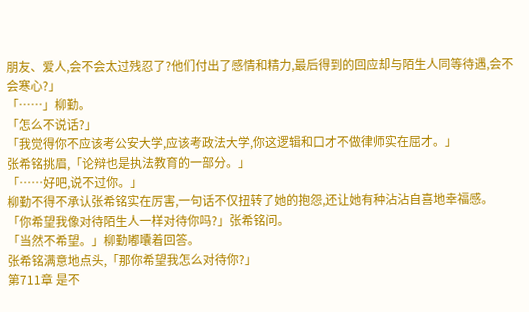朋友、爱人,会不会太过残忍了?他们付出了感情和精力,最后得到的回应却与陌生人同等待遇,会不会寒心?」
「……」柳勤。
「怎么不说话?」
「我觉得你不应该考公安大学,应该考政法大学,你这逻辑和口才不做律师实在屈才。」
张希铭挑眉,「论辩也是执法教育的一部分。」
「……好吧,说不过你。」
柳勤不得不承认张希铭实在厉害,一句话不仅扭转了她的抱怨,还让她有种沾沾自喜地幸福感。
「你希望我像对待陌生人一样对待你吗?」张希铭问。
「当然不希望。」柳勤嘟囔着回答。
张希铭满意地点头,「那你希望我怎么对待你?」
第711章 是不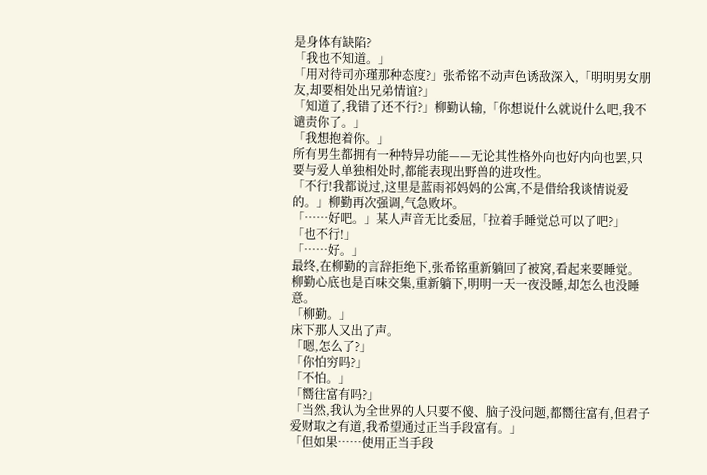是身体有缺陷?
「我也不知道。」
「用对待司亦瑾那种态度?」张希铭不动声色诱敌深入,「明明男女朋友,却要相处出兄弟情谊?」
「知道了,我错了还不行?」柳勤认输,「你想说什么就说什么吧,我不谴责你了。」
「我想抱着你。」
所有男生都拥有一种特异功能——无论其性格外向也好内向也罢,只要与爱人单独相处时,都能表现出野兽的进攻性。
「不行!我都说过,这里是蓝雨祁妈妈的公寓,不是借给我谈情说爱的。」柳勤再次强调,气急败坏。
「……好吧。」某人声音无比委屈,「拉着手睡觉总可以了吧?」
「也不行!」
「……好。」
最终,在柳勤的言辞拒绝下,张希铭重新躺回了被窝,看起来要睡觉。
柳勤心底也是百味交集,重新躺下,明明一天一夜没睡,却怎么也没睡意。
「柳勤。」
床下那人又出了声。
「嗯,怎么了?」
「你怕穷吗?」
「不怕。」
「嚮往富有吗?」
「当然,我认为全世界的人只要不傻、脑子没问题,都嚮往富有,但君子爱财取之有道,我希望通过正当手段富有。」
「但如果……使用正当手段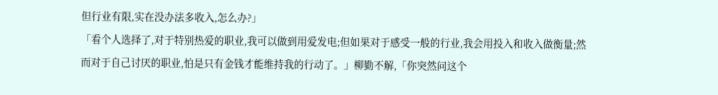但行业有限,实在没办法多收入,怎么办?」
「看个人选择了,对于特别热爱的职业,我可以做到用爱发电;但如果对于感受一般的行业,我会用投入和收入做衡量;然而对于自己讨厌的职业,怕是只有金钱才能维持我的行动了。」柳勤不解,「你突然问这个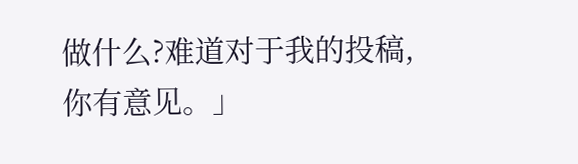做什么?难道对于我的投稿,你有意见。」